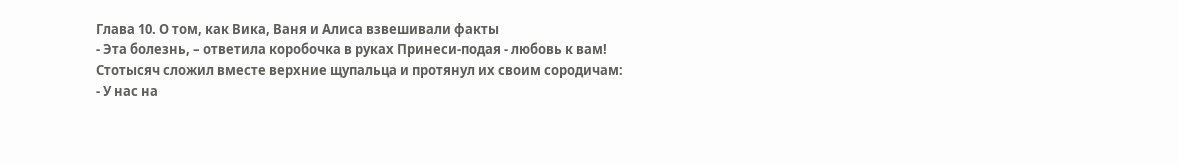Глава 10. О том, как Вика, Ваня и Алиса взвешивали факты
- Эта болезнь, – ответила коробочка в руках Принеси-подая - любовь к вам!
Стотысяч сложил вместе верхние щупальца и протянул их своим сородичам:
- У нас на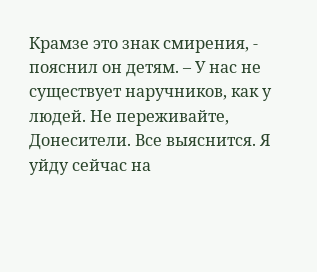Крамзе это знак смирения, - пояснил он детям. – У нас не существует наручников, как у людей. Не переживайте, Донесители. Все выяснится. Я уйду сейчас на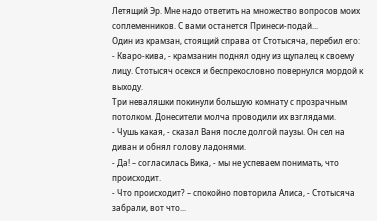Летящий Эр. Мне надо ответить на множество вопросов моих соплеменников. С вами останется Принеси-подай...
Один из крамзан, стоящий справа от Стотысяча, перебил его:
- Кваро-кива, - крамзанин поднял одну из щупалец к своему лицу. Стотысяч осекся и беспрекословно повернулся мордой к выходу.
Три неваляшки покинули большую комнату с прозрачным потолком. Донесители молча проводили их взглядами.
- Чушь какая, - сказал Ваня после долгой паузы. Он сел на диван и обнял голову ладонями.
- Да! – согласилась Вика, - мы не успеваем понимать, что происходит.
- Что происходит? – спокойно повторила Алиса, - Стотысяча забрали, вот что...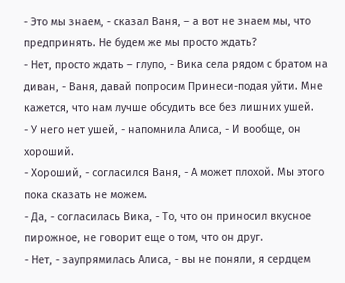- Это мы знаем, - сказал Ваня, – а вот не знаем мы, что предпринять. Не будем же мы просто ждать?
- Нет, просто ждать – глупо, - Вика села рядом с братом на диван, - Ваня, давай попросим Принеси-подая уйти. Мне кажется, что нам лучше обсудить все без лишних ушей.
- У него нет ушей, - напомнила Алиса, - И вообще, он хороший.
- Хороший, - согласился Ваня, - А может плохой. Мы этого пока сказать не можем.
- Да, - согласилась Вика, - То, что он приносил вкусное пирожное, не говорит еще о том, что он друг.
- Нет, - заупрямилась Алиса, - вы не поняли, я сердцем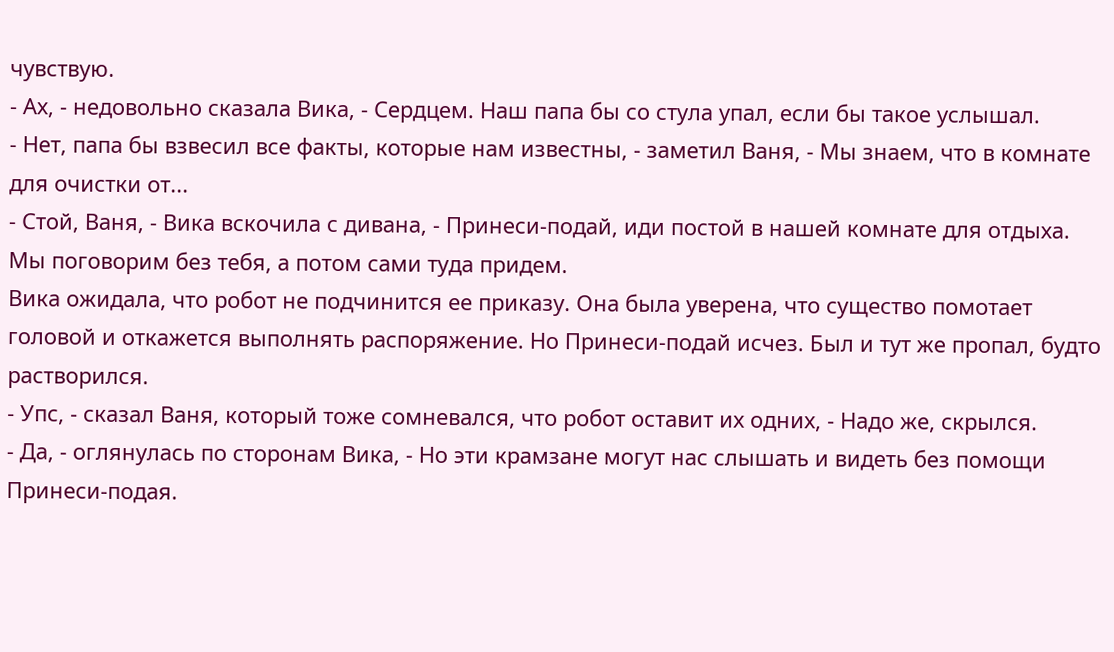чувствую.
- Ах, - недовольно сказала Вика, - Сердцем. Наш папа бы со стула упал, если бы такое услышал.
- Нет, папа бы взвесил все факты, которые нам известны, - заметил Ваня, - Мы знаем, что в комнате для очистки от...
- Стой, Ваня, - Вика вскочила с дивана, - Принеси-подай, иди постой в нашей комнате для отдыха. Мы поговорим без тебя, а потом сами туда придем.
Вика ожидала, что робот не подчинится ее приказу. Она была уверена, что существо помотает головой и откажется выполнять распоряжение. Но Принеси-подай исчез. Был и тут же пропал, будто растворился.
- Упс, - сказал Ваня, который тоже сомневался, что робот оставит их одних, - Надо же, скрылся.
- Да, - оглянулась по сторонам Вика, - Но эти крамзане могут нас слышать и видеть без помощи Принеси-подая.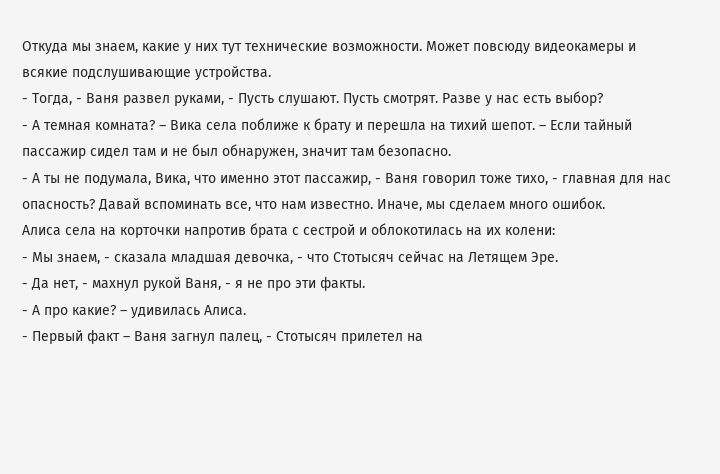Откуда мы знаем, какие у них тут технические возможности. Может повсюду видеокамеры и всякие подслушивающие устройства.
- Тогда, - Ваня развел руками, - Пусть слушают. Пусть смотрят. Разве у нас есть выбор?
- А темная комната? – Вика села поближе к брату и перешла на тихий шепот. – Если тайный пассажир сидел там и не был обнаружен, значит там безопасно.
- А ты не подумала, Вика, что именно этот пассажир, - Ваня говорил тоже тихо, - главная для нас опасность? Давай вспоминать все, что нам известно. Иначе, мы сделаем много ошибок.
Алиса села на корточки напротив брата с сестрой и облокотилась на их колени:
- Мы знаем, - сказала младшая девочка, - что Стотысяч сейчас на Летящем Эре.
- Да нет, - махнул рукой Ваня, - я не про эти факты.
- А про какие? – удивилась Алиса.
- Первый факт – Ваня загнул палец, - Стотысяч прилетел на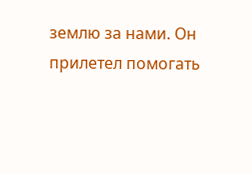землю за нами. Он прилетел помогать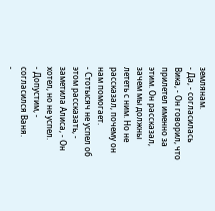землянам.
- Да, - согласилась Вика, - Он говорил, что прилетел именно за этим. Он рассказал, зачем мы должны лететь с ним. Но не рассказал, почему он нам помогает.
- Стотысяч не успел об этом рассказать, - заметила Алиса, - Он хотел, но не успел.
- Допустим, - согласился Ваня.
-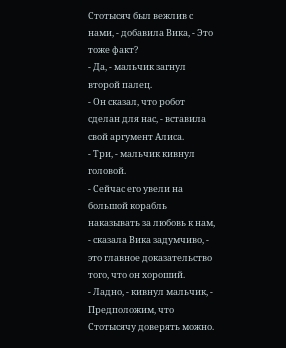Стотысяч был вежлив с нами, - добавила Вика, - Это тоже факт?
- Да, - мальчик загнул второй палец.
- Он сказал, что робот сделан для нас, - вставила свой аргумент Алиса.
- Три, - мальчик кивнул головой.
- Сейчас его увели на большой корабль наказывать за любовь к нам, - сказала Вика задумчиво, - это главное доказательство того, что он хороший.
- Ладно, - кивнул мальчик, - Предположим, что Стотысячу доверять можно.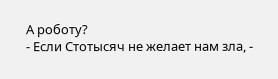А роботу?
- Если Стотысяч не желает нам зла, -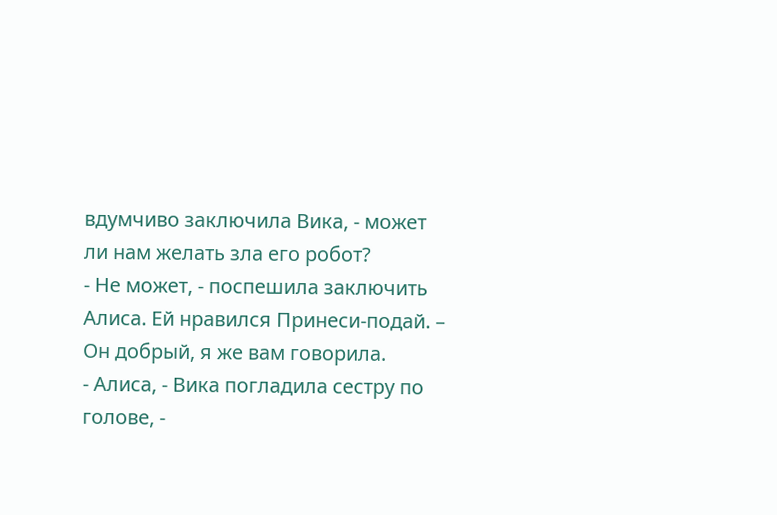вдумчиво заключила Вика, - может ли нам желать зла его робот?
- Не может, - поспешила заключить Алиса. Ей нравился Принеси-подай. – Он добрый, я же вам говорила.
- Алиса, - Вика погладила сестру по голове, -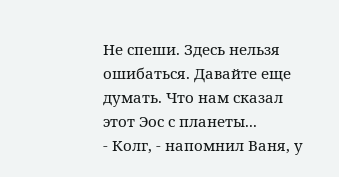Не спеши. Здесь нельзя ошибаться. Давайте еще думать. Что нам сказал этот Эос с планеты...
- Колг, - напомнил Ваня, у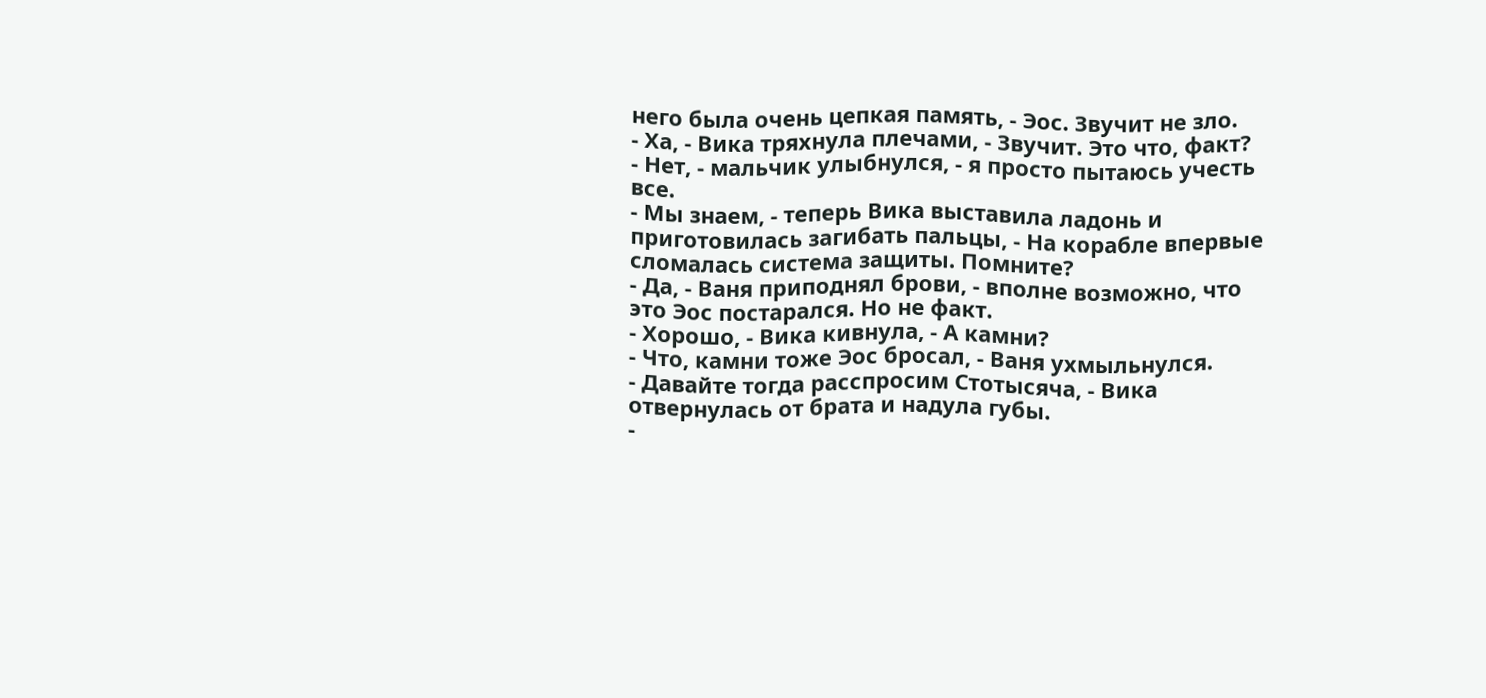него была очень цепкая память, - Эос. Звучит не зло.
- Ха, - Вика тряхнула плечами, - Звучит. Это что, факт?
- Нет, - мальчик улыбнулся, - я просто пытаюсь учесть все.
- Мы знаем, - теперь Вика выставила ладонь и приготовилась загибать пальцы, - На корабле впервые сломалась система защиты. Помните?
- Да, - Ваня приподнял брови, - вполне возможно, что это Эос постарался. Но не факт.
- Хорошо, - Вика кивнула, - А камни?
- Что, камни тоже Эос бросал, - Ваня ухмыльнулся.
- Давайте тогда расспросим Стотысяча, - Вика отвернулась от брата и надула губы.
-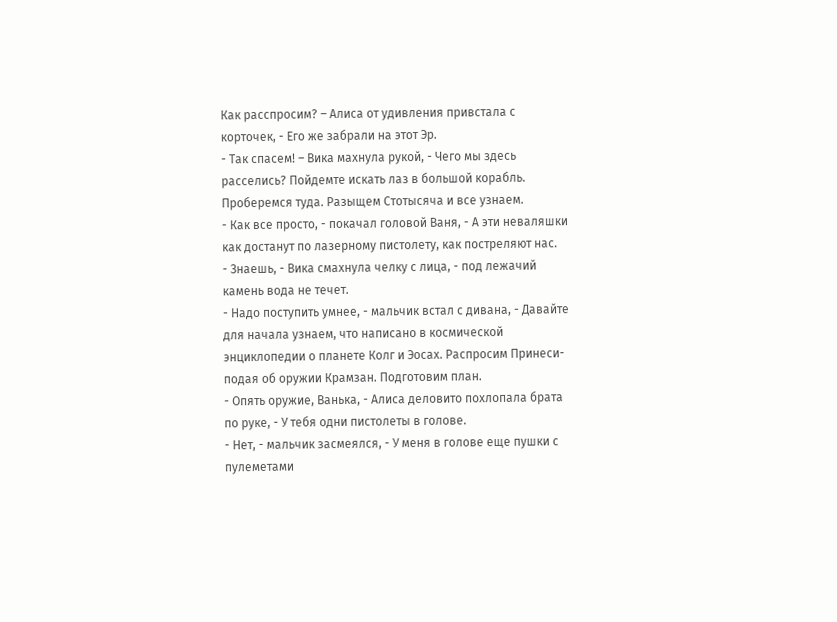Как расспросим? – Алиса от удивления привстала с корточек, - Его же забрали на этот Эр.
- Так спасем! – Вика махнула рукой, - Чего мы здесь расселись? Пойдемте искать лаз в большой корабль. Проберемся туда. Разыщем Стотысяча и все узнаем.
- Как все просто, - покачал головой Ваня, - А эти неваляшки как достанут по лазерному пистолету, как постреляют нас.
- Знаешь, - Вика смахнула челку с лица, - под лежачий камень вода не течет.
- Надо поступить умнее, - мальчик встал с дивана, - Давайте для начала узнаем, что написано в космической энциклопедии о планете Колг и Эосах. Распросим Принеси-подая об оружии Крамзан. Подготовим план.
- Опять оружие, Ванька, - Алиса деловито похлопала брата по руке, - У тебя одни пистолеты в голове.
- Нет, - мальчик засмеялся, - У меня в голове еще пушки с пулеметами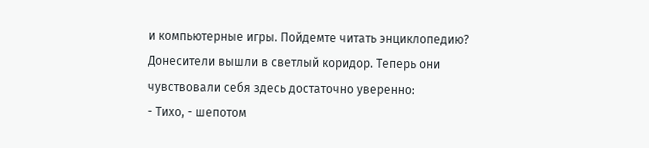и компьютерные игры. Пойдемте читать энциклопедию?
Донесители вышли в светлый коридор. Теперь они чувствовали себя здесь достаточно уверенно:
- Тихо, - шепотом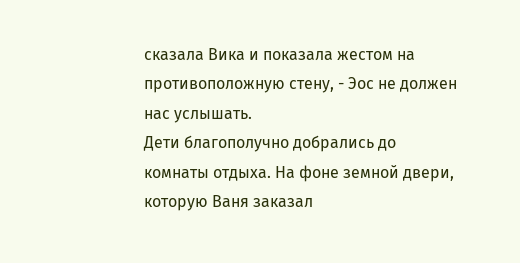сказала Вика и показала жестом на противоположную стену, - Эос не должен нас услышать.
Дети благополучно добрались до комнаты отдыха. На фоне земной двери, которую Ваня заказал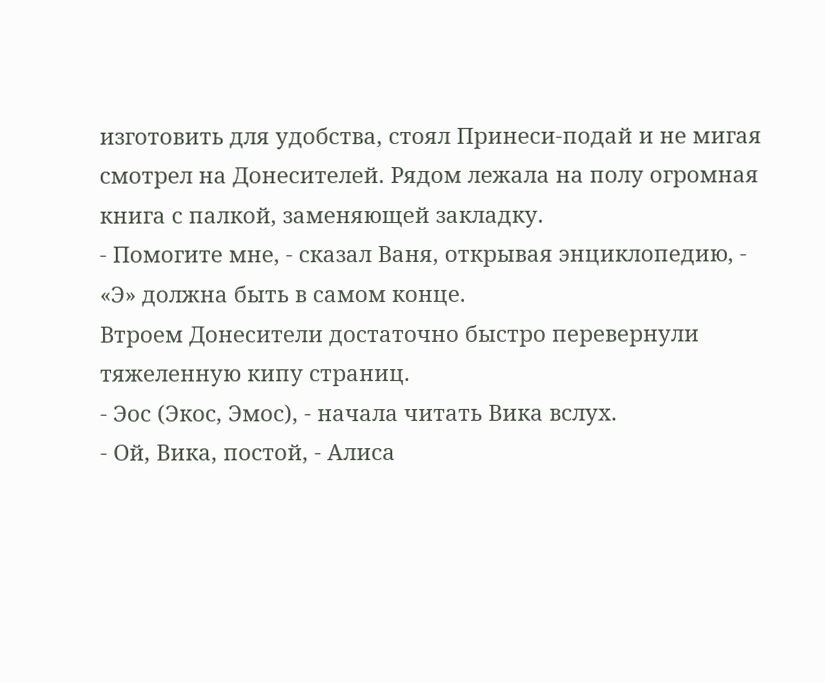изготовить для удобства, стоял Принеси-подай и не мигая смотрел на Донесителей. Рядом лежала на полу огромная книга с палкой, заменяющей закладку.
- Помогите мне, - сказал Ваня, открывая энциклопедию, - «Э» должна быть в самом конце.
Втроем Донесители достаточно быстро перевернули тяжеленную кипу страниц.
- Эос (Экос, Эмос), - начала читать Вика вслух.
- Ой, Вика, постой, - Алиса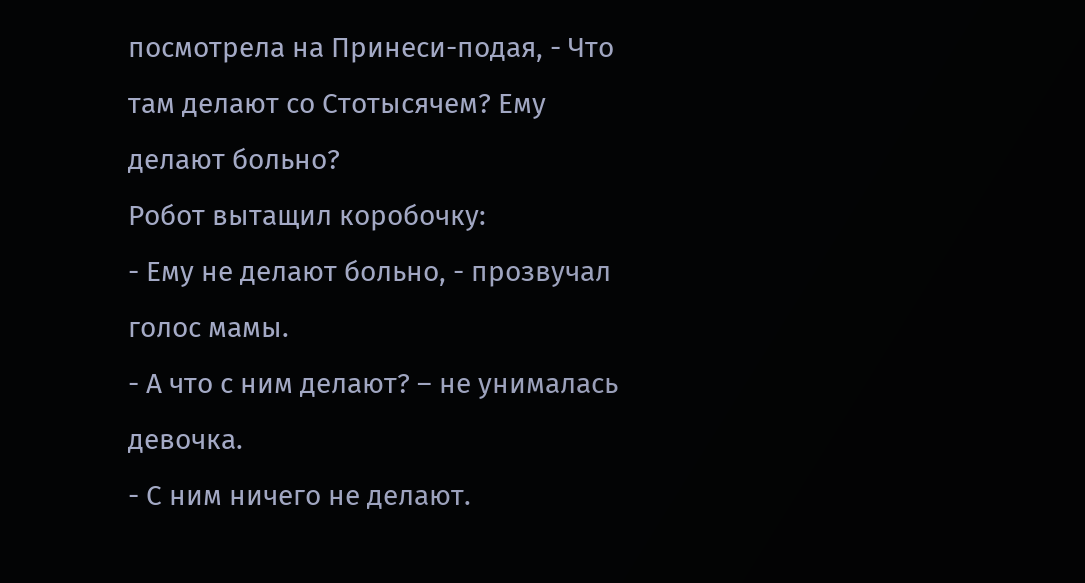посмотрела на Принеси-подая, - Что там делают со Стотысячем? Ему делают больно?
Робот вытащил коробочку:
- Ему не делают больно, - прозвучал голос мамы.
- А что с ним делают? – не унималась девочка.
- С ним ничего не делают.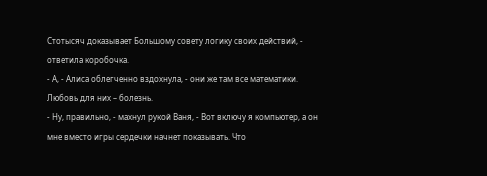Стотысяч доказывает Большому совету логику своих действий, - ответила коробочка.
- А, - Алиса облегченно вздохнула, - они же там все математики. Любовь для них – болезнь.
- Ну, правильно, - махнул рукой Ваня, - Вот включу я компьютер, а он мне вместо игры сердечки начнет показывать. Что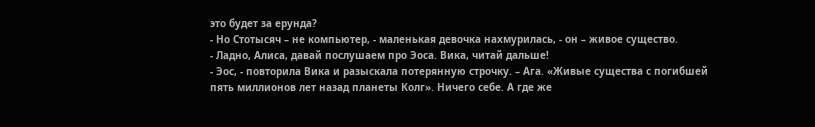это будет за ерунда?
- Но Стотысяч – не компьютер, - маленькая девочка нахмурилась, - он – живое существо.
- Ладно, Алиса, давай послушаем про Эоса. Вика, читай дальше!
- Эос, - повторила Вика и разыскала потерянную строчку. – Ага. «Живые существа с погибшей пять миллионов лет назад планеты Колг». Ничего себе. А где же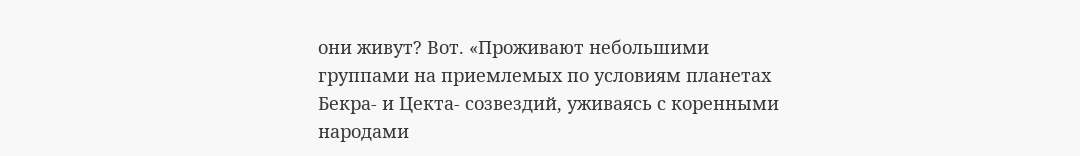они живут? Вот. «Проживают небольшими группами на приемлемых по условиям планетах Бекра- и Цекта- созвездий, уживаясь с коренными народами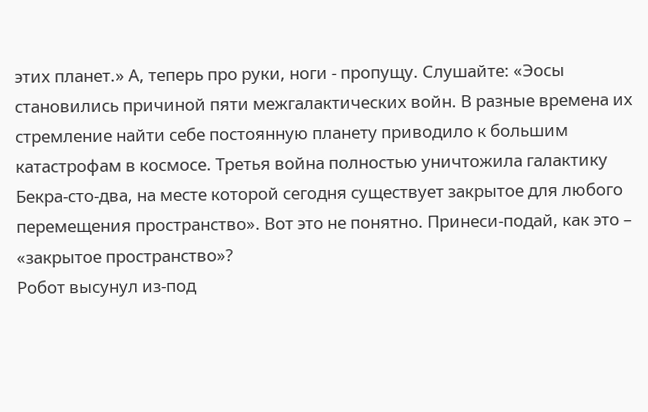этих планет.» А, теперь про руки, ноги - пропущу. Слушайте: «Эосы становились причиной пяти межгалактических войн. В разные времена их стремление найти себе постоянную планету приводило к большим катастрофам в космосе. Третья война полностью уничтожила галактику Бекра-сто-два, на месте которой сегодня существует закрытое для любого перемещения пространство». Вот это не понятно. Принеси-подай, как это – «закрытое пространство»?
Робот высунул из-под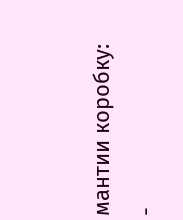мантии коробку:
-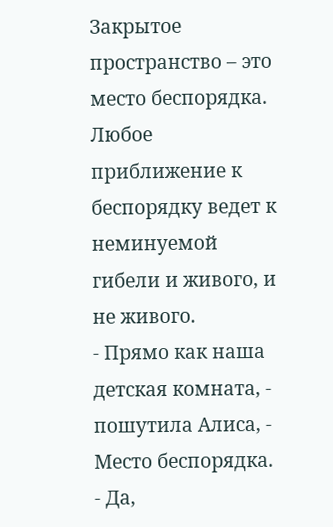Закрытое пространство – это место беспорядка. Любое приближение к беспорядку ведет к неминуемой гибели и живого, и не живого.
- Прямо как наша детская комната, - пошутила Алиса, - Место беспорядка.
- Да,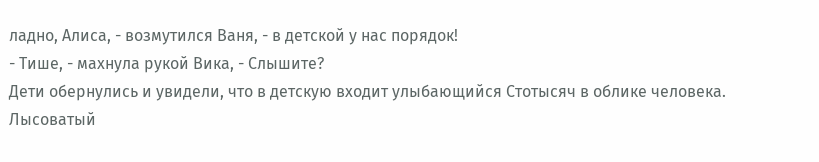ладно, Алиса, - возмутился Ваня, - в детской у нас порядок!
- Тише, - махнула рукой Вика, - Слышите?
Дети обернулись и увидели, что в детскую входит улыбающийся Стотысяч в облике человека. Лысоватый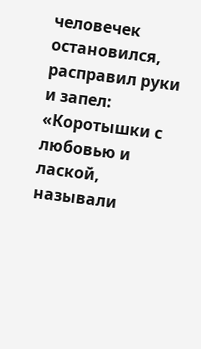человечек остановился, расправил руки и запел: «Коротышки с любовью и лаской, называли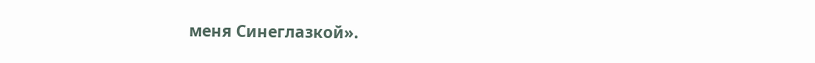меня Синеглазкой».